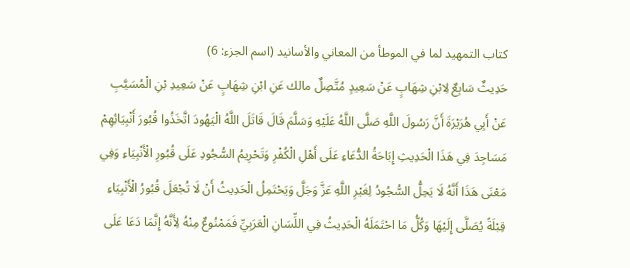كتاب التمهيد لما في الموطأ من المعاني والأسانيد (اسم الجزء: 6)
حَدِيثٌ سَابِعٌ لِابْنِ شِهَابٍ عَنْ سَعِيدٍ مُتَّصِلٌ مالك عَنِ ابْنِ شِهَابٍ عَنْ سَعِيدِ بْنِ الْمُسَيَّبِ عَنْ أَبِي هُرَيْرَةَ أَنَّ رَسُولَ اللَّهِ صَلَّى اللَّهُ عَلَيْهِ وَسَلَّمَ قَالَ قَاتَلَ اللَّهُ الْيَهُودَ اتَّخَذُوا قُبُورَ أَنْبِيَائِهِمْ مَسَاجِدَ فِي هَذَا الْحَدِيثِ إِبَاحَةُ الدُّعَاءِ عَلَى أَهْلِ الْكُفْرِ وَتَحْرِيمُ السُّجُودِ عَلَى قُبُورِ الْأَنْبِيَاءِ وَفِي مَعْنَى هَذَا أَنَّهُ لَا يَحِلُّ السُّجُودُ لِغَيْرِ اللَّهِ عَزَّ وَجَلَّ وَيَحْتَمِلُ الْحَدِيثُ أَنْ لَا تُجْعَلَ قُبُورُ الْأَنْبِيَاءِ قِبْلَةً يُصَلَّى إِلَيْهَا وَكُلُّ مَا احْتَمَلَهُ الْحَدِيثُ فِي اللِّسَانِ الْعَرَبِيِّ فَمَمْنُوعٌ مِنْهُ لِأَنَّهُ إِنَّمَا دَعَا عَلَى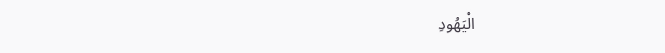الْيَهُودِ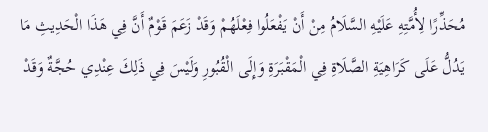مُحَذِّرًا لِأُمَّتِهِ عَلَيْهِ السَّلَامُ مِنْ أَنْ يَفْعَلُوا فِعْلَهُمْ وَقَدْ زَعَمَ قَوْمٌ أَنَّ فِي هَذَا الْحَدِيثِ مَا يَدُلُّ عَلَى كَرَاهِيَةِ الصَّلَاةِ فِي الْمَقْبَرَةِ وَإِلَى الْقُبُورِ وَلَيْسَ فِي ذَلِكَ عِنْدِي حُجَّةٌ وَقَدْ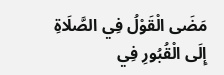مَضَى الْقَوْلُ فِي الصَّلَاةِ إِلَى الْقُبُورِ فِي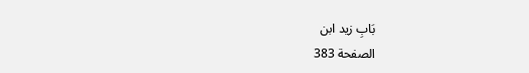بَابِ زيد ابن
الصفحة 383